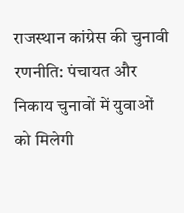राजस्थान कांग्रेस की चुनावी रणनीति: पंचायत और निकाय चुनावों में युवाओं को मिलेगी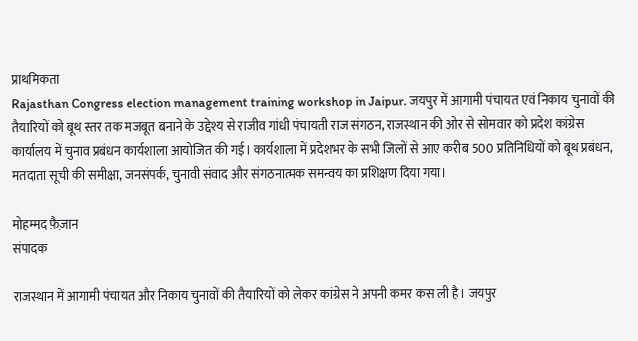प्राथमिकता
Rajasthan Congress election management training workshop in Jaipur. जयपुर में आगामी पंचायत एवं निकाय चुनावों की तैयारियों को बूथ स्तर तक मजबूत बनाने के उद्देश्य से राजीव गांधी पंचायती राज संगठन, राजस्थान की ओर से सोमवार को प्रदेश कांग्रेस कार्यालय में चुनाव प्रबंधन कार्यशाला आयोजित की गई। कार्यशाला में प्रदेशभर के सभी जिलों से आए करीब 500 प्रतिनिधियों को बूथ प्रबंधन, मतदाता सूची की समीक्षा, जनसंपर्क, चुनावी संवाद और संगठनात्मक समन्वय का प्रशिक्षण दिया गया।

मोहम्मद फ़ैज़ान
संपादक

राजस्थान में आगामी पंचायत और निकाय चुनावों की तैयारियों को लेकर कांग्रेस ने अपनी कमर कस ली है। जयपुर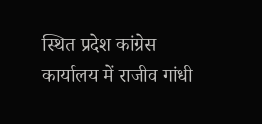स्थित प्रदेश कांग्रेस कार्यालय में राजीव गांधी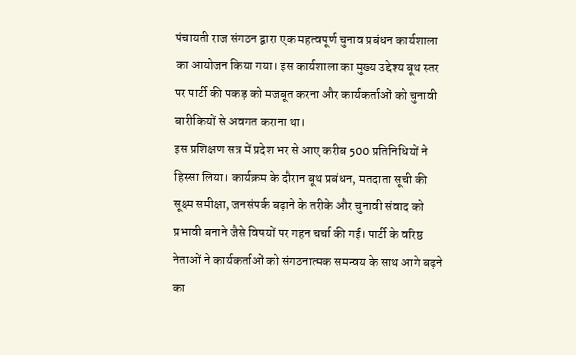पंचायती राज संगठन द्वारा एक महत्वपूर्ण चुनाव प्रबंधन कार्यशाला का आयोजन किया गया। इस कार्यशाला का मुख्य उद्देश्य बूथ स्तर पर पार्टी की पकड़ को मजबूत करना और कार्यकर्ताओं को चुनावी बारीकियों से अवगत कराना था।
इस प्रशिक्षण सत्र में प्रदेश भर से आए करीब 500 प्रतिनिधियों ने हिस्सा लिया। कार्यक्रम के दौरान बूथ प्रबंधन, मतदाता सूची की सूक्ष्म समीक्षा, जनसंपर्क बढ़ाने के तरीके और चुनावी संवाद को प्रभावी बनाने जैसे विषयों पर गहन चर्चा की गई। पार्टी के वरिष्ठ नेताओं ने कार्यकर्ताओं को संगठनात्मक समन्वय के साथ आगे बढ़ने का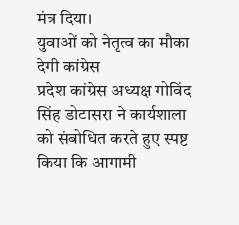मंत्र दिया।
युवाओं को नेतृत्व का मौका देगी कांग्रेस
प्रदेश कांग्रेस अध्यक्ष गोविंद सिंह डोटासरा ने कार्यशाला को संबोधित करते हुए स्पष्ट किया कि आगामी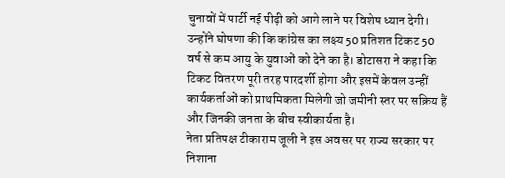चुनावों में पार्टी नई पीढ़ी को आगे लाने पर विशेष ध्यान देगी। उन्होंने घोषणा की कि कांग्रेस का लक्ष्य 50 प्रतिशत टिकट 50 वर्ष से कम आयु के युवाओं को देने का है। डोटासरा ने कहा कि टिकट वितरण पूरी तरह पारदर्शी होगा और इसमें केवल उन्हीं कार्यकर्ताओं को प्राथमिकता मिलेगी जो जमीनी स्तर पर सक्रिय हैं और जिनकी जनता के बीच स्वीकार्यता है।
नेता प्रतिपक्ष टीकाराम जूली ने इस अवसर पर राज्य सरकार पर निशाना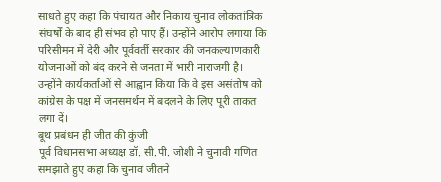साधते हुए कहा कि पंचायत और निकाय चुनाव लोकतांत्रिक संघर्षों के बाद ही संभव हो पाए हैं। उन्होंने आरोप लगाया कि परिसीमन में देरी और पूर्ववर्ती सरकार की जनकल्याणकारी योजनाओं को बंद करने से जनता में भारी नाराजगी है। उन्होंने कार्यकर्ताओं से आह्वान किया कि वे इस असंतोष को कांग्रेस के पक्ष में जनसमर्थन में बदलने के लिए पूरी ताकत लगा दें।
बूथ प्रबंधन ही जीत की कुंजी
पूर्व विधानसभा अध्यक्ष डॉ. सी.पी. जोशी ने चुनावी गणित समझाते हुए कहा कि चुनाव जीतने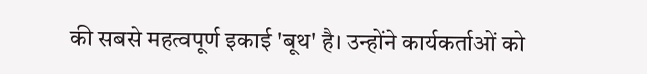की सबसे महत्वपूर्ण इकाई 'बूथ' है। उन्होंने कार्यकर्ताओं को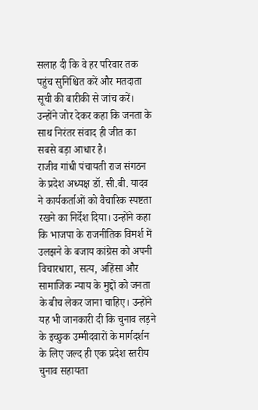सलाह दी कि वे हर परिवार तक पहुंच सुनिश्चित करें और मतदाता सूची की बारीकी से जांच करें। उन्होंने जोर देकर कहा कि जनता के साथ निरंतर संवाद ही जीत का सबसे बड़ा आधार है।
राजीव गांधी पंचायती राज संगठन के प्रदेश अध्यक्ष डॉ. सी.बी. यादव ने कार्यकर्ताओं को वैचारिक स्पष्टता रखने का निर्देश दिया। उन्होंने कहा कि भाजपा के राजनीतिक विमर्श में उलझने के बजाय कांग्रेस को अपनी विचारधारा, सत्य, अहिंसा और सामाजिक न्याय के मुद्दों को जनता के बीच लेकर जाना चाहिए। उन्होंने यह भी जानकारी दी कि चुनाव लड़ने के इच्छुक उम्मीदवारों के मार्गदर्शन के लिए जल्द ही एक प्रदेश स्तरीय चुनाव सहायता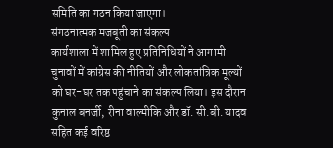समिति का गठन किया जाएगा।
संगठनात्मक मजबूती का संकल्प
कार्यशाला में शामिल हुए प्रतिनिधियों ने आगामी चुनावों में कांग्रेस की नीतियों और लोकतांत्रिक मूल्यों को घर-घर तक पहुंचाने का संकल्प लिया। इस दौरान कुनाल बनर्जी, रीना वाल्मीकि और डॉ. सी.बी. यादव सहित कई वरिष्ठ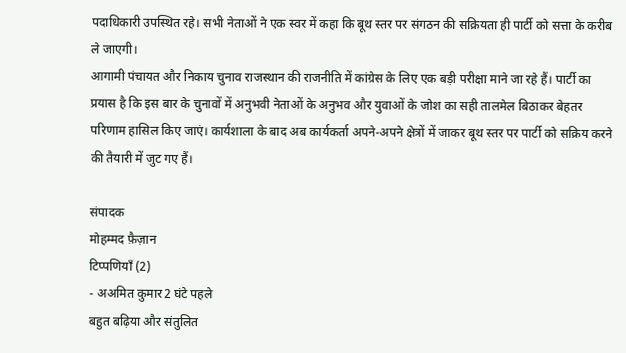पदाधिकारी उपस्थित रहे। सभी नेताओं ने एक स्वर में कहा कि बूथ स्तर पर संगठन की सक्रियता ही पार्टी को सत्ता के करीब ले जाएगी।
आगामी पंचायत और निकाय चुनाव राजस्थान की राजनीति में कांग्रेस के लिए एक बड़ी परीक्षा माने जा रहे हैं। पार्टी का प्रयास है कि इस बार के चुनावों में अनुभवी नेताओं के अनुभव और युवाओं के जोश का सही तालमेल बिठाकर बेहतर परिणाम हासिल किए जाएं। कार्यशाला के बाद अब कार्यकर्ता अपने-अपने क्षेत्रों में जाकर बूथ स्तर पर पार्टी को सक्रिय करने की तैयारी में जुट गए हैं।

संपादक
मोहम्मद फ़ैज़ान
टिप्पणियाँ (2)
- अअमित कुमार2 घंटे पहले
बहुत बढ़िया और संतुलित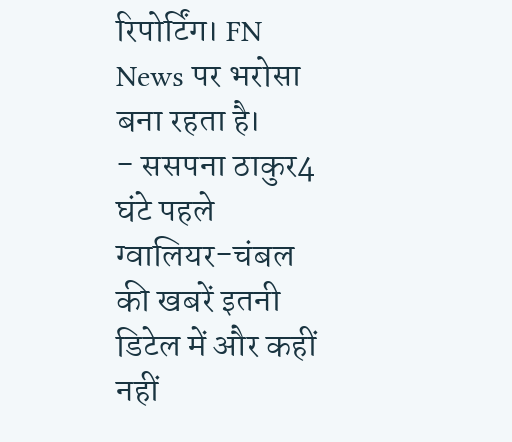रिपोर्टिंग। FN News पर भरोसा बना रहता है।
- ससपना ठाकुर4 घंटे पहले
ग्वालियर-चंबल की खबरें इतनी डिटेल में और कहीं नहीं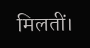मिलतीं।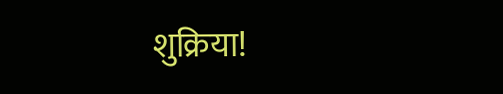शुक्रिया!